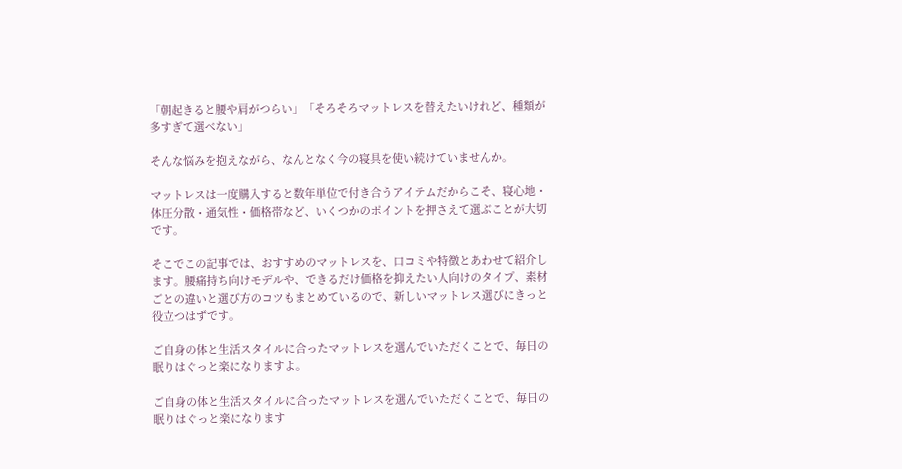「朝起きると腰や肩がつらい」「そろそろマットレスを替えたいけれど、種類が多すぎて選べない」

そんな悩みを抱えながら、なんとなく今の寝具を使い続けていませんか。

マットレスは一度購入すると数年単位で付き合うアイテムだからこそ、寝心地・体圧分散・通気性・価格帯など、いくつかのポイントを押さえて選ぶことが大切です。

そこでこの記事では、おすすめのマットレスを、口コミや特徴とあわせて紹介します。腰痛持ち向けモデルや、できるだけ価格を抑えたい人向けのタイプ、素材ごとの違いと選び方のコツもまとめているので、新しいマットレス選びにきっと役立つはずです。

ご自身の体と生活スタイルに合ったマットレスを選んでいただくことで、毎日の眠りはぐっと楽になりますよ。

ご自身の体と生活スタイルに合ったマットレスを選んでいただくことで、毎日の眠りはぐっと楽になります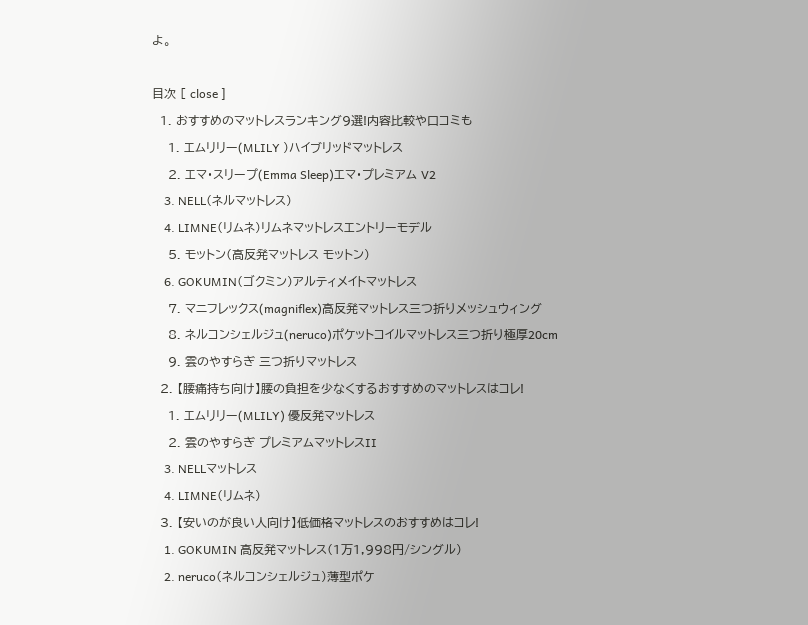よ。

目次 [ close ]
  1. おすすめのマットレスランキング9選!内容比較や口コミも
    1. エムリリー(MLILY )ハイブリッドマットレス
    2. エマ・スリープ(Emma Sleep)エマ・プレミアム V2
    3. NELL(ネルマットレス)
    4. LIMNE(リムネ)リムネマットレスエントリーモデル
    5. モットン(高反発マットレス モットン)
    6. GOKUMIN(ゴクミン)アルティメイトマットレス
    7. マニフレックス(magniflex)高反発マットレス三つ折りメッシュウィング
    8. ネルコンシェルジュ(neruco)ポケットコイルマットレス三つ折り極厚20cm
    9. 雲のやすらぎ 三つ折りマットレス
  2. 【腰痛持ち向け】腰の負担を少なくするおすすめのマットレスはコレ!
    1. エムリリー(MLILY) 優反発マットレス
    2. 雲のやすらぎ プレミアムマットレスII
    3. NELLマットレス
    4. LIMNE(リムネ)
  3. 【安いのが良い人向け】低価格マットレスのおすすめはコレ!
    1. GOKUMIN 高反発マットレス(1万1,998円/シングル)
    2. neruco(ネルコンシェルジュ)薄型ポケ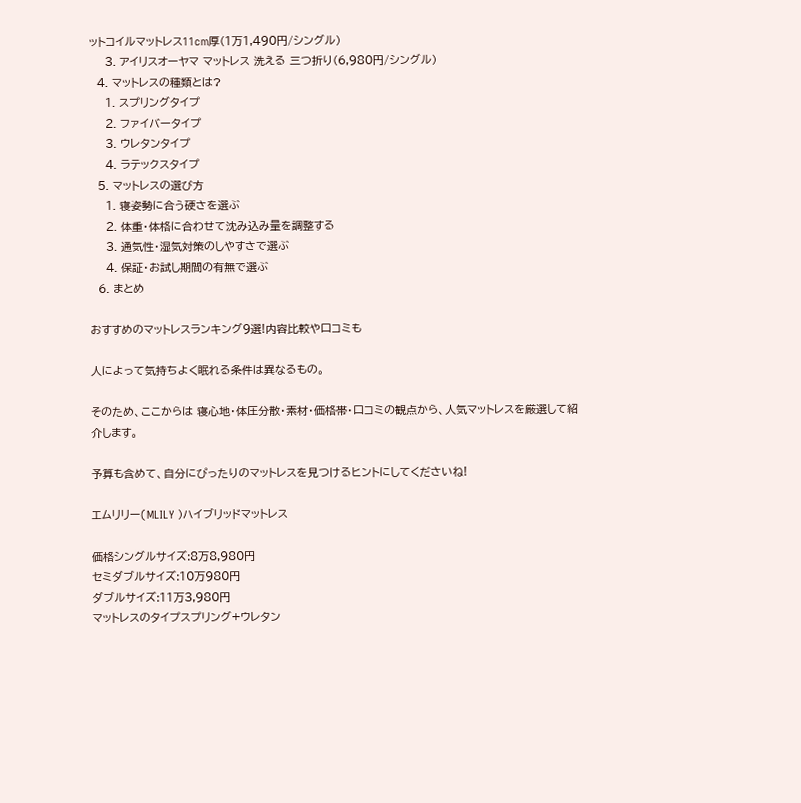ットコイルマットレス11cm厚(1万1,490円/シングル)
    3. アイリスオーヤマ マットレス 洗える 三つ折り(6,980円/シングル)
  4. マットレスの種類とは?
    1. スプリングタイプ
    2. ファイバータイプ
    3. ウレタンタイプ
    4. ラテックスタイプ
  5. マットレスの選び方
    1. 寝姿勢に合う硬さを選ぶ
    2. 体重・体格に合わせて沈み込み量を調整する
    3. 通気性・湿気対策のしやすさで選ぶ
    4. 保証・お試し期間の有無で選ぶ
  6. まとめ

おすすめのマットレスランキング9選!内容比較や口コミも

人によって気持ちよく眠れる条件は異なるもの。

そのため、ここからは 寝心地・体圧分散・素材・価格帯・口コミの観点から、人気マットレスを厳選して紹介します。

予算も含めて、自分にぴったりのマットレスを見つけるヒントにしてくださいね!

エムリリー(MLILY )ハイブリッドマットレス

価格シングルサイズ:8万8,980円
セミダブルサイズ:10万980円
ダブルサイズ:11万3,980円
マットレスのタイプスプリング+ウレタン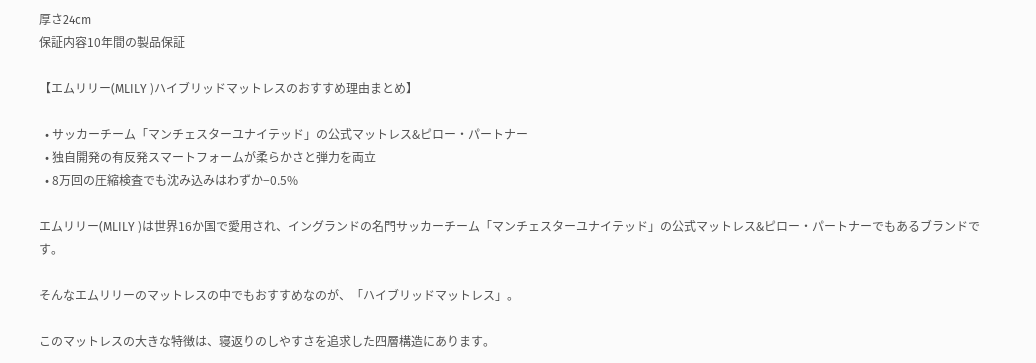厚さ24cm
保証内容10年間の製品保証

【エムリリー(MLILY )ハイブリッドマットレスのおすすめ理由まとめ】

  • サッカーチーム「マンチェスターユナイテッド」の公式マットレス&ピロー・パートナー
  • 独自開発の有反発スマートフォームが柔らかさと弾力を両立
  • 8万回の圧縮検査でも沈み込みはわずか−0.5%

エムリリー(MLILY )は世界16か国で愛用され、イングランドの名門サッカーチーム「マンチェスターユナイテッド」の公式マットレス&ピロー・パートナーでもあるブランドです。

そんなエムリリーのマットレスの中でもおすすめなのが、「ハイブリッドマットレス」。

このマットレスの大きな特徴は、寝返りのしやすさを追求した四層構造にあります。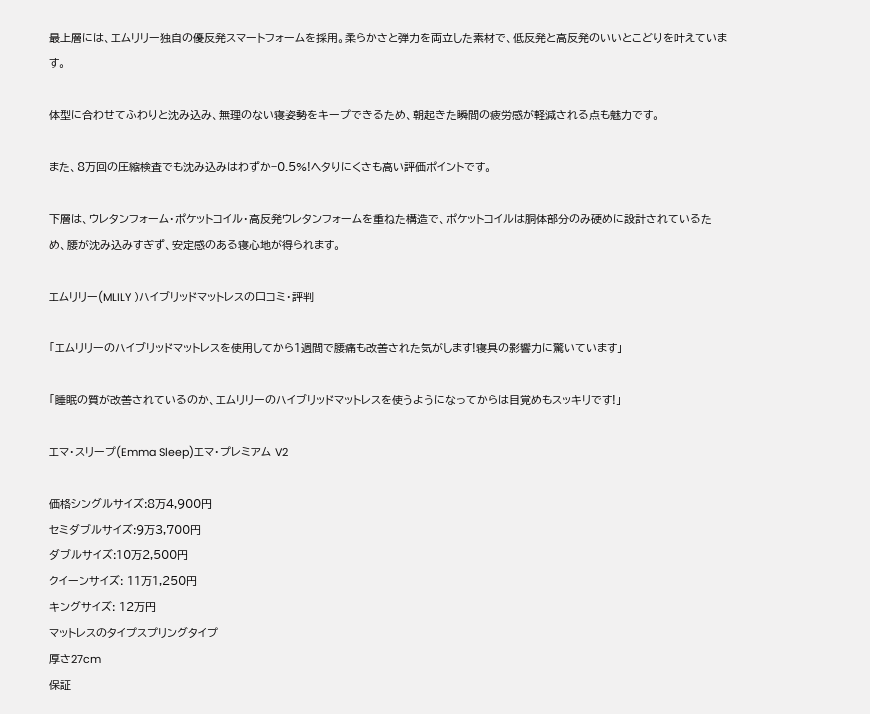最上層には、エムリリー独自の優反発スマートフォームを採用。柔らかさと弾力を両立した素材で、低反発と高反発のいいとこどりを叶えています。

体型に合わせてふわりと沈み込み、無理のない寝姿勢をキープできるため、朝起きた瞬間の疲労感が軽減される点も魅力です。

また、8万回の圧縮検査でも沈み込みはわずか−0.5%!ヘタりにくさも高い評価ポイントです。

下層は、ウレタンフォーム・ポケットコイル・高反発ウレタンフォームを重ねた構造で、ポケットコイルは胴体部分のみ硬めに設計されているため、腰が沈み込みすぎず、安定感のある寝心地が得られます。

エムリリー(MLILY )ハイブリッドマットレスの口コミ・評判

「エムリリーのハイブリッドマットレスを使用してから1週間で腰痛も改善された気がします!寝具の影響力に驚いています」

「睡眠の質が改善されているのか、エムリリーのハイブリッドマットレスを使うようになってからは目覚めもスッキリです!」

エマ・スリープ(Emma Sleep)エマ・プレミアム V2

価格シングルサイズ:8万4,900円
セミダブルサイズ:9万3,700円
ダブルサイズ:10万2,500円
クイーンサイズ: 11万1,250円
キングサイズ: 12万円
マットレスのタイプスプリングタイプ
厚さ27cm
保証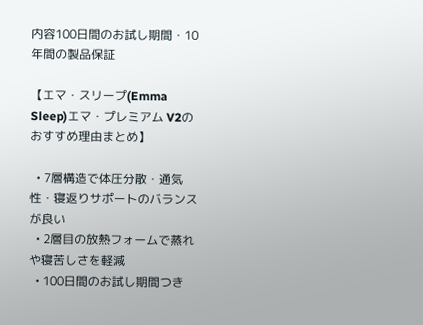内容100日間のお試し期間・10年間の製品保証

【エマ・スリープ(Emma Sleep)エマ・プレミアム V2のおすすめ理由まとめ】

  • 7層構造で体圧分散・通気性・寝返りサポートのバランスが良い
  • 2層目の放熱フォームで蒸れや寝苦しさを軽減
  • 100日間のお試し期間つき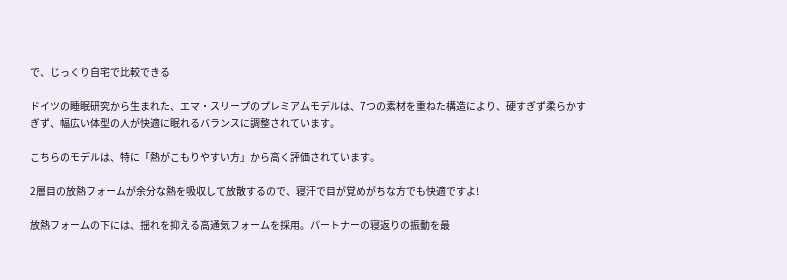で、じっくり自宅で比較できる

ドイツの睡眠研究から生まれた、エマ・スリープのプレミアムモデルは、7つの素材を重ねた構造により、硬すぎず柔らかすぎず、幅広い体型の人が快適に眠れるバランスに調整されています。

こちらのモデルは、特に「熱がこもりやすい方」から高く評価されています。

2層目の放熱フォームが余分な熱を吸収して放散するので、寝汗で目が覚めがちな方でも快適ですよ!

放熱フォームの下には、揺れを抑える高通気フォームを採用。パートナーの寝返りの振動を最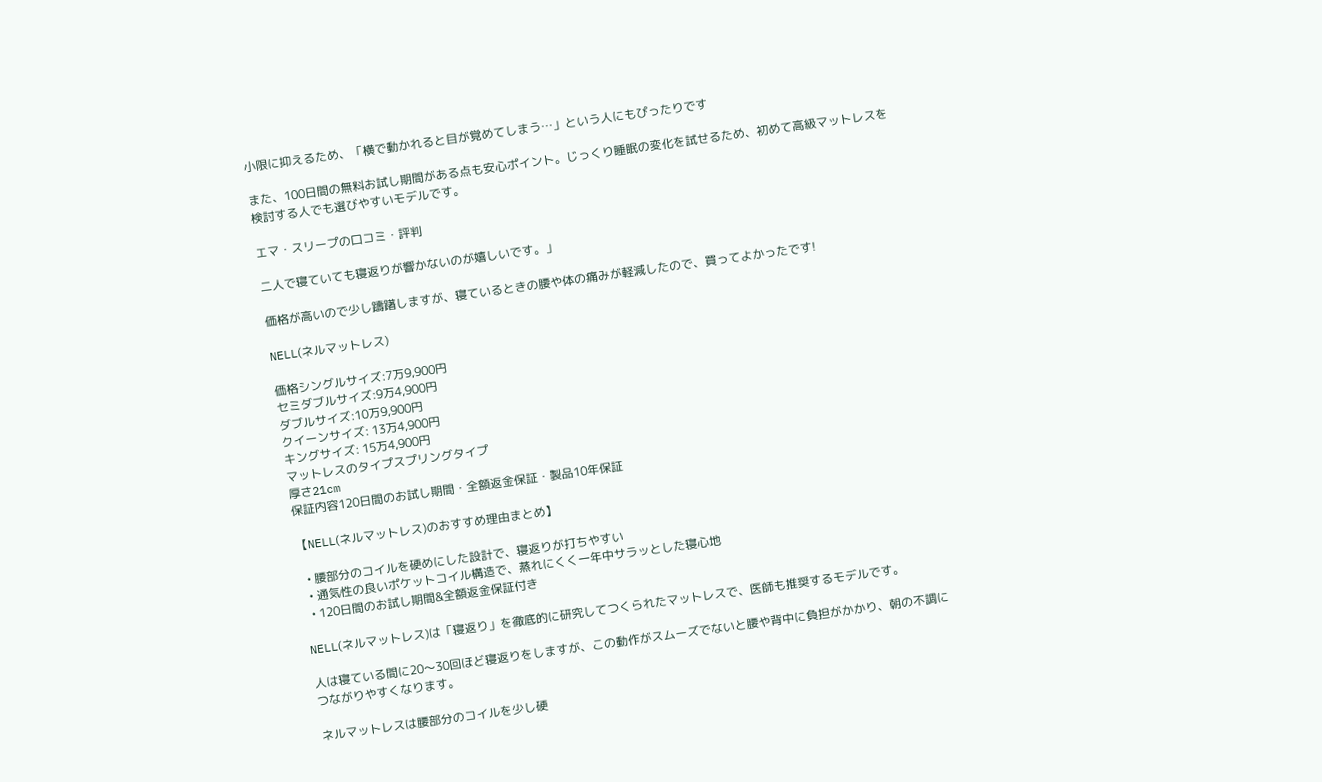小限に抑えるため、「横で動かれると目が覚めてしまう…」という人にもぴったりです

また、100日間の無料お試し期間がある点も安心ポイント。じっくり睡眠の変化を試せるため、初めて高級マットレスを検討する人でも選びやすいモデルです。

エマ・スリープの口コミ・評判

二人で寝ていても寝返りが響かないのが嬉しいです。」

価格が高いので少し躊躇しますが、寝ているときの腰や体の痛みが軽減したので、買ってよかったです!

NELL(ネルマットレス)

価格シングルサイズ:7万9,900円
セミダブルサイズ:9万4,900円
ダブルサイズ:10万9,900円
クイーンサイズ: 13万4,900円
キングサイズ: 15万4,900円
マットレスのタイプスプリングタイプ
厚さ21cm
保証内容120日間のお試し期間・全額返金保証・製品10年保証

【NELL(ネルマットレス)のおすすめ理由まとめ】

  • 腰部分のコイルを硬めにした設計で、寝返りが打ちやすい
  • 通気性の良いポケットコイル構造で、蒸れにくく一年中サラッとした寝心地
  • 120日間のお試し期間&全額返金保証付き

NELL(ネルマットレス)は「寝返り」を徹底的に研究してつくられたマットレスで、医師も推奨するモデルです。

人は寝ている間に20〜30回ほど寝返りをしますが、この動作がスムーズでないと腰や背中に負担がかかり、朝の不調につながりやすくなります。

ネルマットレスは腰部分のコイルを少し硬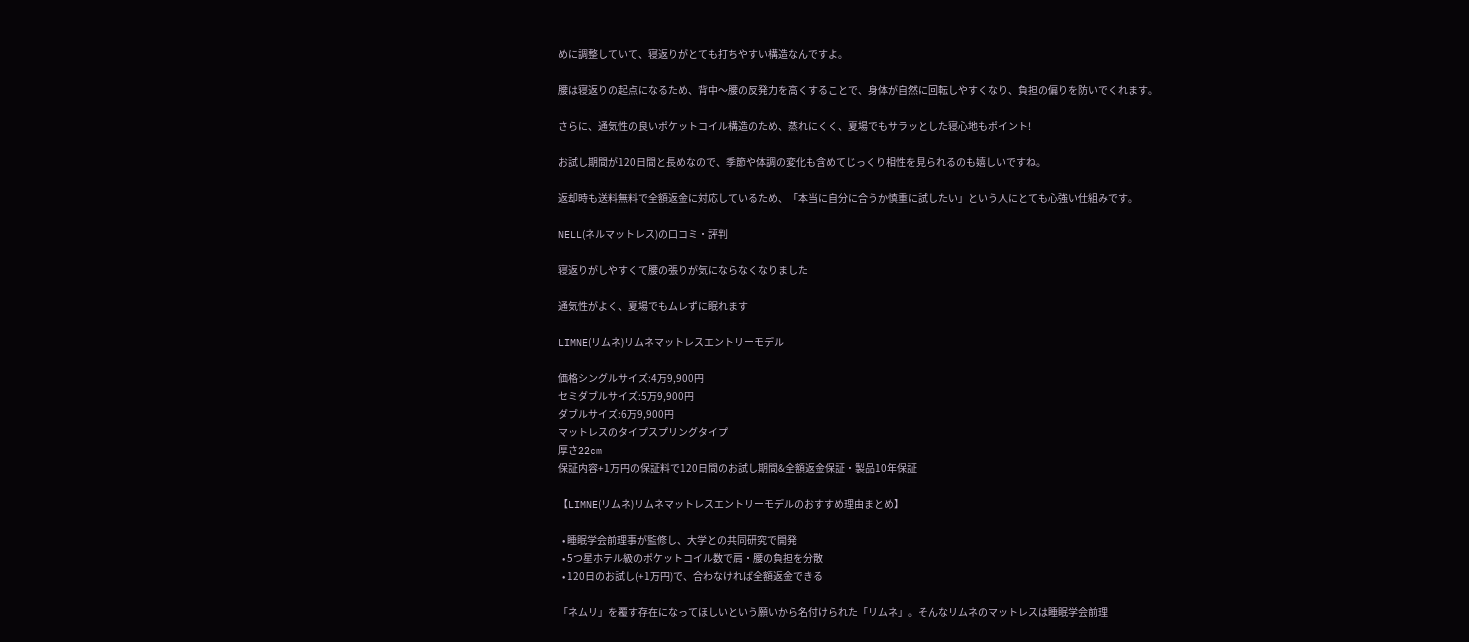めに調整していて、寝返りがとても打ちやすい構造なんですよ。

腰は寝返りの起点になるため、背中〜腰の反発力を高くすることで、身体が自然に回転しやすくなり、負担の偏りを防いでくれます。

さらに、通気性の良いポケットコイル構造のため、蒸れにくく、夏場でもサラッとした寝心地もポイント!

お試し期間が120日間と長めなので、季節や体調の変化も含めてじっくり相性を見られるのも嬉しいですね。

返却時も送料無料で全額返金に対応しているため、「本当に自分に合うか慎重に試したい」という人にとても心強い仕組みです。

NELL(ネルマットレス)の口コミ・評判

寝返りがしやすくて腰の張りが気にならなくなりました

通気性がよく、夏場でもムレずに眠れます

LIMNE(リムネ)リムネマットレスエントリーモデル

価格シングルサイズ:4万9,900円
セミダブルサイズ:5万9,900円
ダブルサイズ:6万9,900円
マットレスのタイプスプリングタイプ
厚さ22cm
保証内容+1万円の保証料で120日間のお試し期間&全額返金保証・製品10年保証

【LIMNE(リムネ)リムネマットレスエントリーモデルのおすすめ理由まとめ】

  • 睡眠学会前理事が監修し、大学との共同研究で開発
  • 5つ星ホテル級のポケットコイル数で肩・腰の負担を分散
  • 120日のお試し(+1万円)で、合わなければ全額返金できる

「ネムリ」を覆す存在になってほしいという願いから名付けられた「リムネ」。そんなリムネのマットレスは睡眠学会前理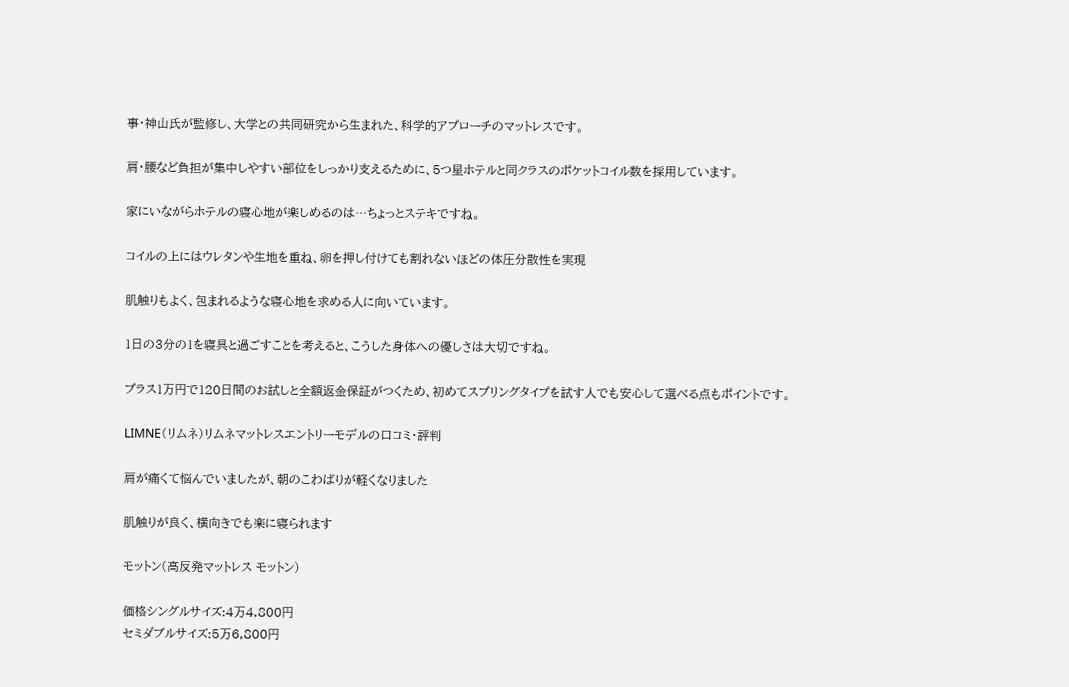事・神山氏が監修し、大学との共同研究から生まれた、科学的アプローチのマットレスです。

肩・腰など負担が集中しやすい部位をしっかり支えるために、5つ星ホテルと同クラスのポケットコイル数を採用しています。

家にいながらホテルの寝心地が楽しめるのは…ちょっとステキですね。

コイルの上にはウレタンや生地を重ね、卵を押し付けても割れないほどの体圧分散性を実現

肌触りもよく、包まれるような寝心地を求める人に向いています。

1日の3分の1を寝具と過ごすことを考えると、こうした身体への優しさは大切ですね。

プラス1万円で120日間のお試しと全額返金保証がつくため、初めてスプリングタイプを試す人でも安心して選べる点もポイントです。

LIMNE(リムネ)リムネマットレスエントリーモデルの口コミ・評判

肩が痛くて悩んでいましたが、朝のこわばりが軽くなりました

肌触りが良く、横向きでも楽に寝られます

モットン(高反発マットレス モットン)

価格シングルサイズ:4万4,800円
セミダブルサイズ:5万6,800円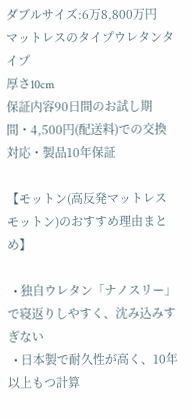ダブルサイズ:6万8,800万円
マットレスのタイプウレタンタイプ
厚さ10cm
保証内容90日間のお試し期間・4,500円(配送料)での交換対応・製品10年保証

【モットン(高反発マットレス モットン)のおすすめ理由まとめ】

  • 独自ウレタン「ナノスリー」で寝返りしやすく、沈み込みすぎない
  • 日本製で耐久性が高く、10年以上もつ計算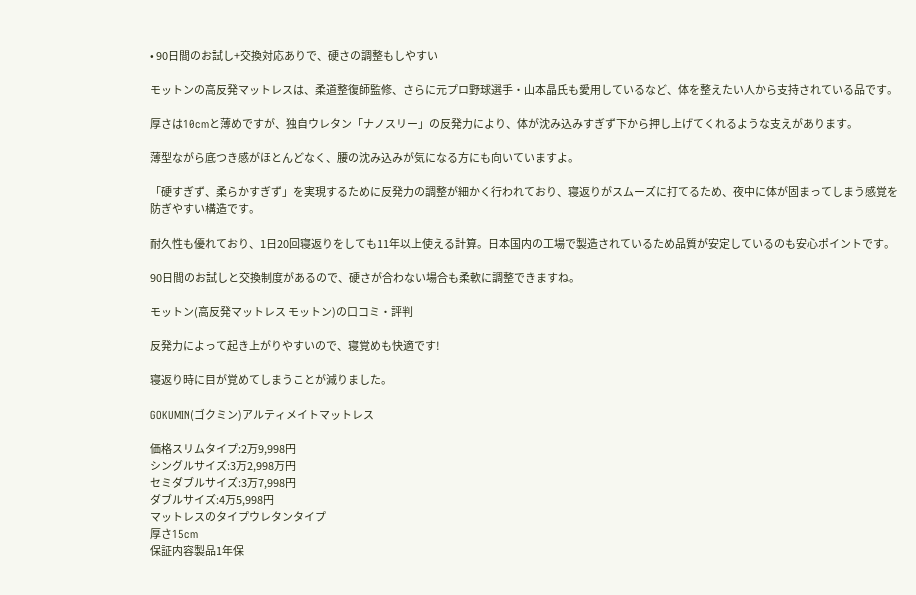• 90日間のお試し+交換対応ありで、硬さの調整もしやすい

モットンの高反発マットレスは、柔道整復師監修、さらに元プロ野球選手・山本晶氏も愛用しているなど、体を整えたい人から支持されている品です。

厚さは10cmと薄めですが、独自ウレタン「ナノスリー」の反発力により、体が沈み込みすぎず下から押し上げてくれるような支えがあります。

薄型ながら底つき感がほとんどなく、腰の沈み込みが気になる方にも向いていますよ。

「硬すぎず、柔らかすぎず」を実現するために反発力の調整が細かく行われており、寝返りがスムーズに打てるため、夜中に体が固まってしまう感覚を防ぎやすい構造です。

耐久性も優れており、1日20回寝返りをしても11年以上使える計算。日本国内の工場で製造されているため品質が安定しているのも安心ポイントです。

90日間のお試しと交換制度があるので、硬さが合わない場合も柔軟に調整できますね。

モットン(高反発マットレス モットン)の口コミ・評判

反発力によって起き上がりやすいので、寝覚めも快適です!

寝返り時に目が覚めてしまうことが減りました。

GOKUMIN(ゴクミン)アルティメイトマットレス

価格スリムタイプ:2万9,998円
シングルサイズ:3万2,998万円
セミダブルサイズ:3万7,998円
ダブルサイズ:4万5,998円
マットレスのタイプウレタンタイプ
厚さ15cm
保証内容製品1年保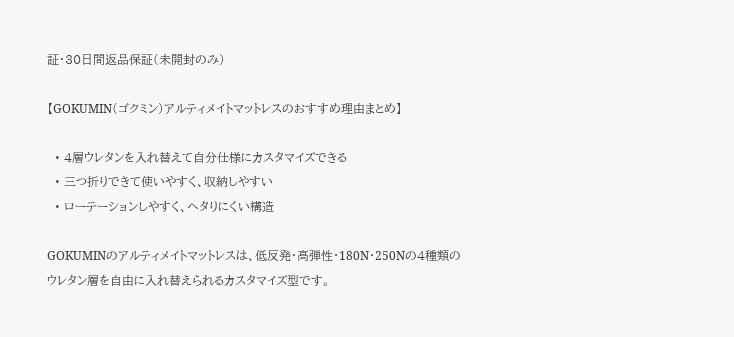証・30日間返品保証(未開封のみ)

【GOKUMIN(ゴクミン)アルティメイトマットレスのおすすめ理由まとめ】

  • 4層ウレタンを入れ替えて自分仕様にカスタマイズできる
  • 三つ折りできて使いやすく、収納しやすい
  • ローテーションしやすく、ヘタりにくい構造

GOKUMINのアルティメイトマットレスは、低反発・高弾性・180N・250Nの4種類のウレタン層を自由に入れ替えられるカスタマイズ型です。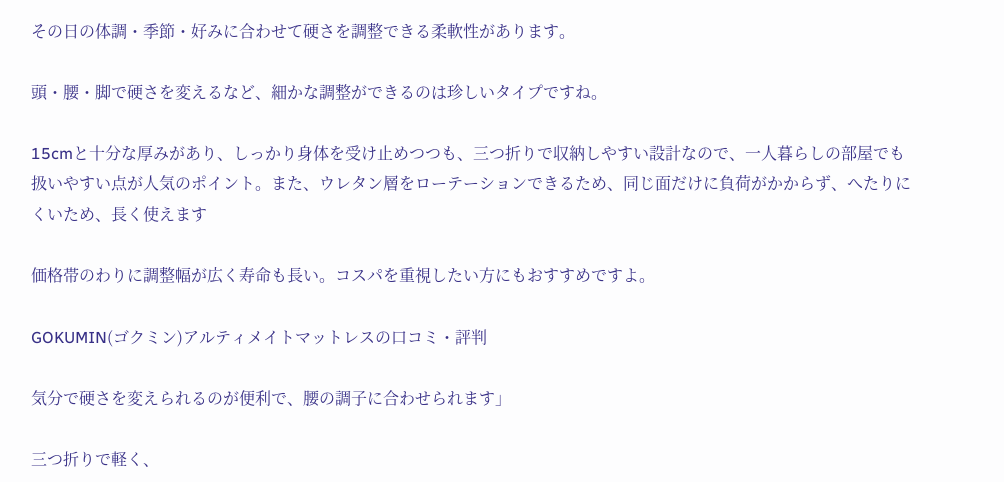その日の体調・季節・好みに合わせて硬さを調整できる柔軟性があります。

頭・腰・脚で硬さを変えるなど、細かな調整ができるのは珍しいタイプですね。

15cmと十分な厚みがあり、しっかり身体を受け止めつつも、三つ折りで収納しやすい設計なので、一人暮らしの部屋でも扱いやすい点が人気のポイント。また、ウレタン層をローテーションできるため、同じ面だけに負荷がかからず、へたりにくいため、長く使えます

価格帯のわりに調整幅が広く寿命も長い。コスパを重視したい方にもおすすめですよ。

GOKUMIN(ゴクミン)アルティメイトマットレスの口コミ・評判

気分で硬さを変えられるのが便利で、腰の調子に合わせられます」

三つ折りで軽く、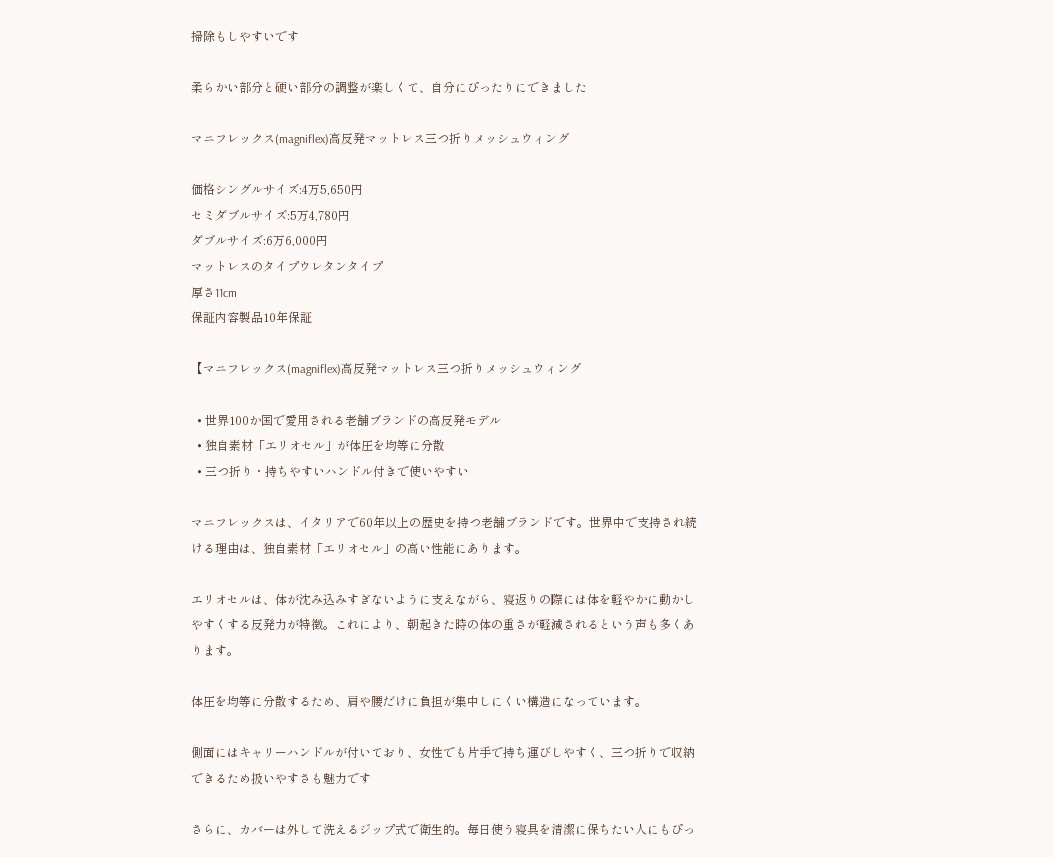掃除もしやすいです

柔らかい部分と硬い部分の調整が楽しくて、自分にぴったりにできました

マニフレックス(magniflex)高反発マットレス三つ折りメッシュウィング

価格シングルサイズ:4万5,650円
セミダブルサイズ:5万4,780円
ダブルサイズ:6万6,000円
マットレスのタイプウレタンタイプ
厚さ11cm
保証内容製品10年保証

【マニフレックス(magniflex)高反発マットレス三つ折りメッシュウィング

  • 世界100か国で愛用される老舗ブランドの高反発モデル
  • 独自素材「エリオセル」が体圧を均等に分散
  • 三つ折り・持ちやすいハンドル付きで使いやすい

マニフレックスは、イタリアで60年以上の歴史を持つ老舗ブランドです。世界中で支持され続ける理由は、独自素材「エリオセル」の高い性能にあります。

エリオセルは、体が沈み込みすぎないように支えながら、寝返りの際には体を軽やかに動かしやすくする反発力が特徴。これにより、朝起きた時の体の重さが軽減されるという声も多くあります。

体圧を均等に分散するため、肩や腰だけに負担が集中しにくい構造になっています。

側面にはキャリーハンドルが付いており、女性でも片手で持ち運びしやすく、三つ折りで収納できるため扱いやすさも魅力です

さらに、カバーは外して洗えるジップ式で衛生的。毎日使う寝具を清潔に保ちたい人にもぴっ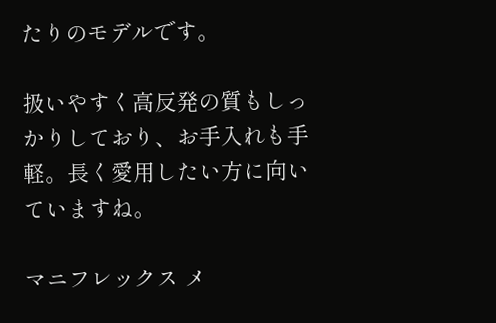たりのモデルです。

扱いやすく高反発の質もしっかりしており、お手入れも手軽。長く愛用したい方に向いていますね。

マニフレックス メ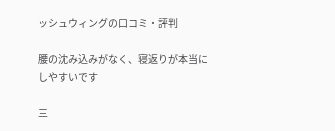ッシュウィングの口コミ・評判

腰の沈み込みがなく、寝返りが本当にしやすいです

三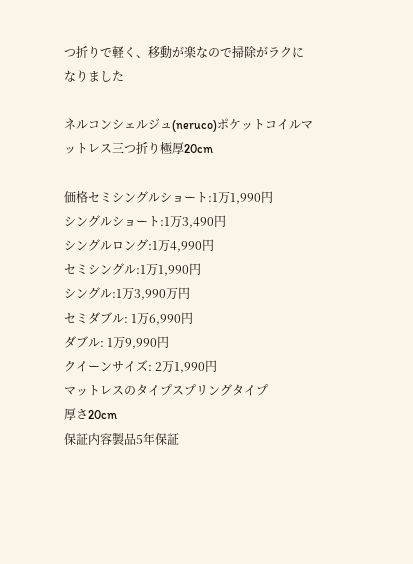つ折りで軽く、移動が楽なので掃除がラクになりました

ネルコンシェルジュ(neruco)ポケットコイルマットレス三つ折り極厚20cm

価格セミシングルショート:1万1,990円
シングルショート:1万3,490円
シングルロング:1万4,990円
セミシングル:1万1,990円
シングル:1万3,990万円
セミダブル: 1万6,990円
ダブル: 1万9,990円
クイーンサイズ: 2万1,990円
マットレスのタイプスプリングタイプ
厚さ20cm
保証内容製品5年保証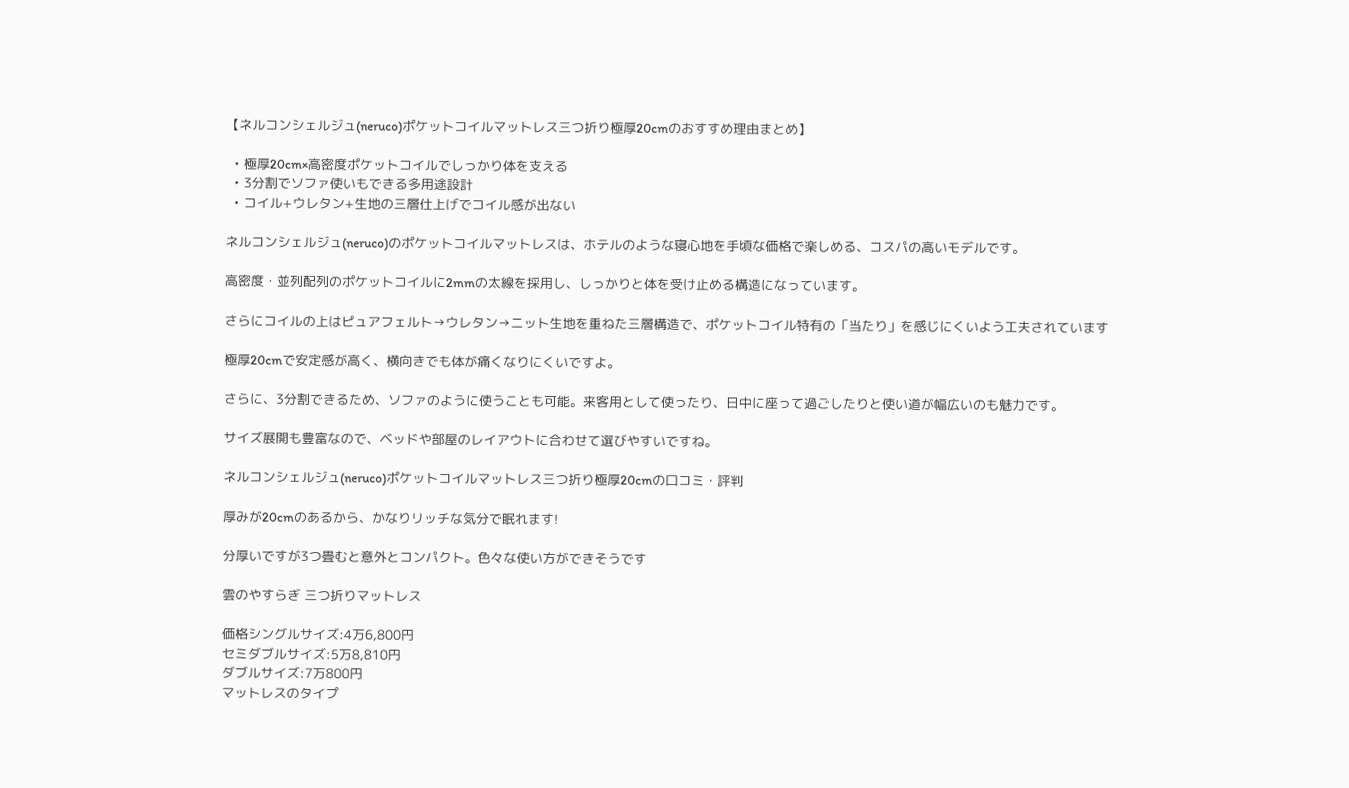【ネルコンシェルジュ(neruco)ポケットコイルマットレス三つ折り極厚20cmのおすすめ理由まとめ】

  • 極厚20cm×高密度ポケットコイルでしっかり体を支える
  • 3分割でソファ使いもできる多用途設計
  • コイル+ウレタン+生地の三層仕上げでコイル感が出ない

ネルコンシェルジュ(neruco)のポケットコイルマットレスは、ホテルのような寝心地を手頃な価格で楽しめる、コスパの高いモデルです。

高密度・並列配列のポケットコイルに2mmの太線を採用し、しっかりと体を受け止める構造になっています。

さらにコイルの上はピュアフェルト→ウレタン→ニット生地を重ねた三層構造で、ポケットコイル特有の「当たり」を感じにくいよう工夫されています

極厚20cmで安定感が高く、横向きでも体が痛くなりにくいですよ。

さらに、3分割できるため、ソファのように使うことも可能。来客用として使ったり、日中に座って過ごしたりと使い道が幅広いのも魅力です。

サイズ展開も豊富なので、ベッドや部屋のレイアウトに合わせて選びやすいですね。

ネルコンシェルジュ(neruco)ポケットコイルマットレス三つ折り極厚20cmの口コミ・評判

厚みが20cmのあるから、かなりリッチな気分で眠れます!

分厚いですが3つ畳むと意外とコンパクト。色々な使い方ができそうです

雲のやすらぎ 三つ折りマットレス

価格シングルサイズ:4万6,800円
セミダブルサイズ:5万8,810円
ダブルサイズ:7万800円
マットレスのタイプ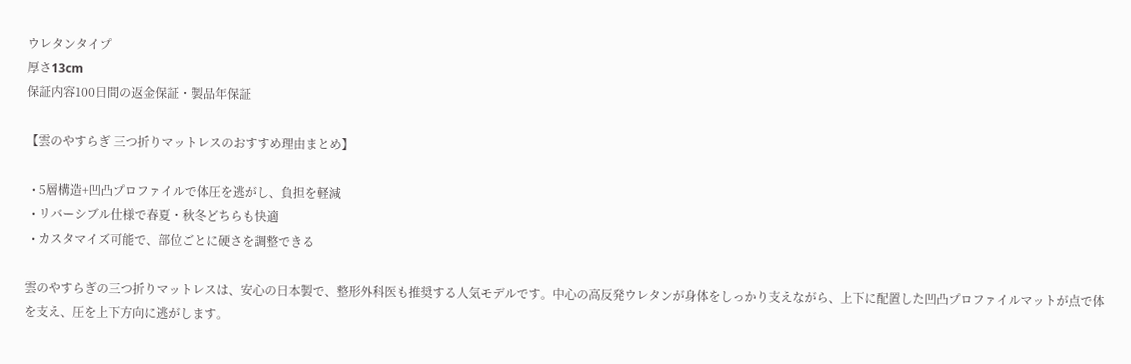ウレタンタイプ
厚さ13cm
保証内容100日間の返金保証・製品年保証

【雲のやすらぎ 三つ折りマットレスのおすすめ理由まとめ】

  • 5層構造+凹凸プロファイルで体圧を逃がし、負担を軽減
  • リバーシブル仕様で春夏・秋冬どちらも快適
  • カスタマイズ可能で、部位ごとに硬さを調整できる

雲のやすらぎの三つ折りマットレスは、安心の日本製で、整形外科医も推奨する人気モデルです。中心の高反発ウレタンが身体をしっかり支えながら、上下に配置した凹凸プロファイルマットが点で体を支え、圧を上下方向に逃がします。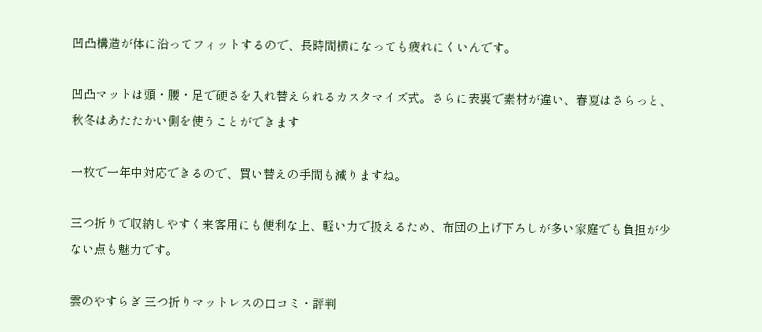凹凸構造が体に沿ってフィットするので、長時間横になっても疲れにくいんです。

凹凸マットは頭・腰・足で硬さを入れ替えられるカスタマイズ式。さらに表裏で素材が違い、春夏はさらっと、秋冬はあたたかい側を使うことができます

一枚で一年中対応できるので、買い替えの手間も減りますね。

三つ折りで収納しやすく来客用にも便利な上、軽い力で扱えるため、布団の上げ下ろしが多い家庭でも負担が少ない点も魅力です。

雲のやすらぎ 三つ折りマットレスの口コミ・評判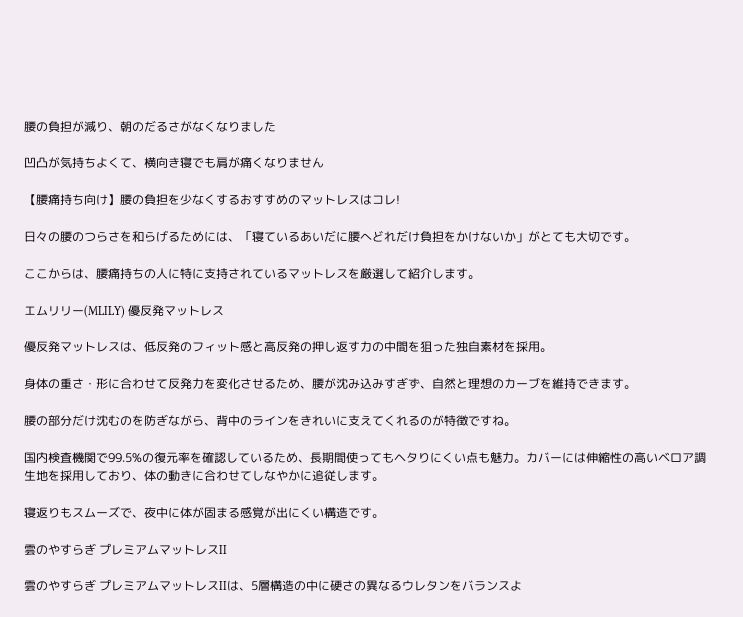腰の負担が減り、朝のだるさがなくなりました

凹凸が気持ちよくて、横向き寝でも肩が痛くなりません

【腰痛持ち向け】腰の負担を少なくするおすすめのマットレスはコレ!

日々の腰のつらさを和らげるためには、「寝ているあいだに腰へどれだけ負担をかけないか」がとても大切です。

ここからは、腰痛持ちの人に特に支持されているマットレスを厳選して紹介します。

エムリリー(MLILY) 優反発マットレス

優反発マットレスは、低反発のフィット感と高反発の押し返す力の中間を狙った独自素材を採用。

身体の重さ・形に合わせて反発力を変化させるため、腰が沈み込みすぎず、自然と理想のカーブを維持できます。

腰の部分だけ沈むのを防ぎながら、背中のラインをきれいに支えてくれるのが特徴ですね。

国内検査機関で99.5%の復元率を確認しているため、長期間使ってもヘタりにくい点も魅力。カバーには伸縮性の高いベロア調生地を採用しており、体の動きに合わせてしなやかに追従します。

寝返りもスムーズで、夜中に体が固まる感覚が出にくい構造です。

雲のやすらぎ プレミアムマットレスII

雲のやすらぎ プレミアムマットレスIIは、5層構造の中に硬さの異なるウレタンをバランスよ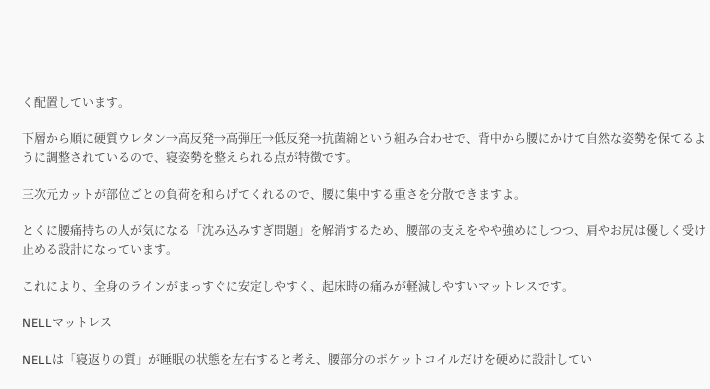く配置しています。

下層から順に硬質ウレタン→高反発→高弾圧→低反発→抗菌綿という組み合わせで、背中から腰にかけて自然な姿勢を保てるように調整されているので、寝姿勢を整えられる点が特徴です。

三次元カットが部位ごとの負荷を和らげてくれるので、腰に集中する重さを分散できますよ。

とくに腰痛持ちの人が気になる「沈み込みすぎ問題」を解消するため、腰部の支えをやや強めにしつつ、肩やお尻は優しく受け止める設計になっています。

これにより、全身のラインがまっすぐに安定しやすく、起床時の痛みが軽減しやすいマットレスです。

NELLマットレス

NELLは「寝返りの質」が睡眠の状態を左右すると考え、腰部分のポケットコイルだけを硬めに設計してい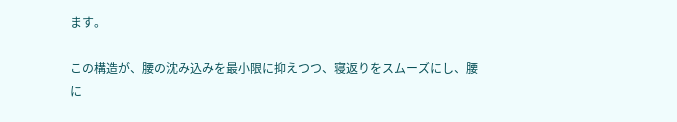ます。

この構造が、腰の沈み込みを最小限に抑えつつ、寝返りをスムーズにし、腰に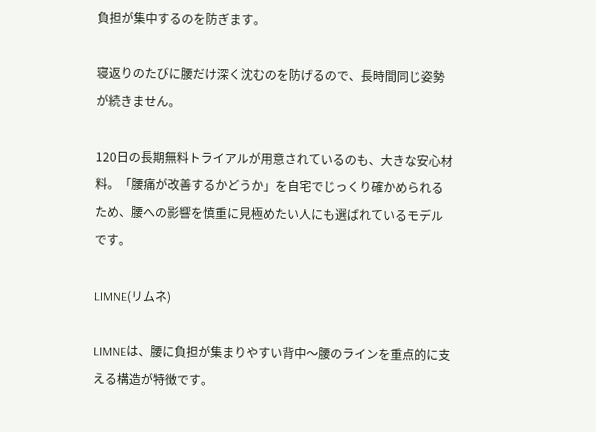負担が集中するのを防ぎます。

寝返りのたびに腰だけ深く沈むのを防げるので、長時間同じ姿勢が続きません。

120日の長期無料トライアルが用意されているのも、大きな安心材料。「腰痛が改善するかどうか」を自宅でじっくり確かめられるため、腰への影響を慎重に見極めたい人にも選ばれているモデルです。

LIMNE(リムネ)

LIMNEは、腰に負担が集まりやすい背中〜腰のラインを重点的に支える構造が特徴です。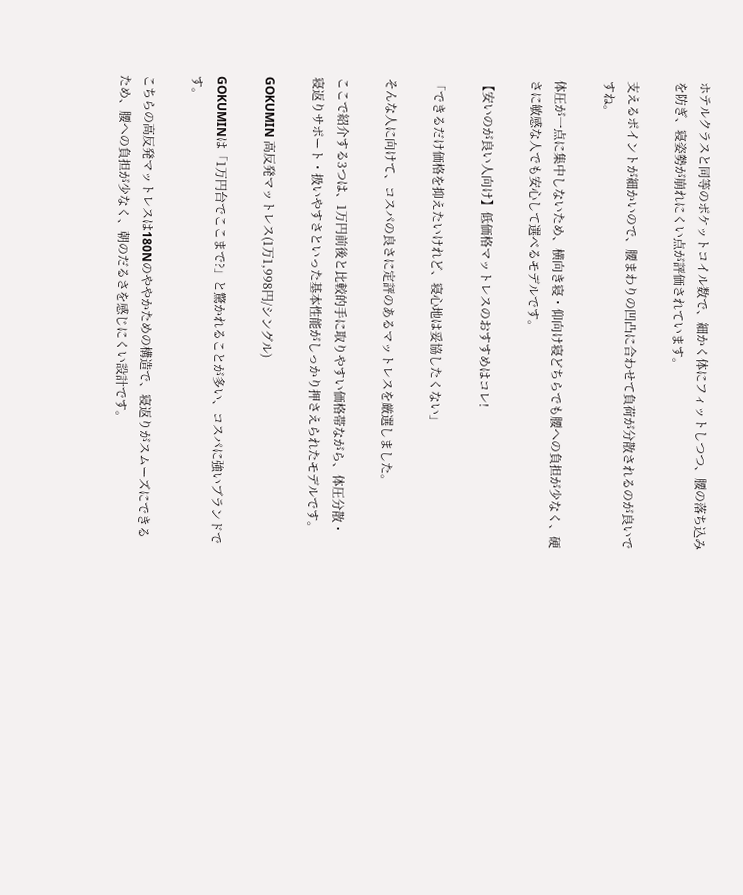ホテルクラスと同等のポケットコイル数で、細かく体にフィットしつつ、腰の落ち込みを防ぎ、寝姿勢が崩れにくい点が評価されています。

支えるポイントが細かいので、腰まわりの凹凸に合わせて負荷が分散されるのが良いですね。

体圧が一点に集中しないため、横向き寝・仰向け寝どちらでも腰への負担が少なく、硬さに敏感な人でも安心して選べるモデルです。

【安いのが良い人向け】低価格マットレスのおすすめはコレ!

「できるだけ価格を抑えたいけれど、寝心地は妥協したくない」

そんな人に向けて、コスパの良さに定評のあるマットレスを厳選しました。

ここで紹介する3つは、1万円前後と比較的手に取りやすい価格帯ながら、体圧分散・寝返りサポート・扱いやすさといった基本性能がしっかり押さえられたモデルです。

GOKUMIN 高反発マットレス(1万1,998円/シングル)

GOKUMINは「1万円台でここまで?」と驚かれることが多い、コスパに強いブランドです。

こちらの高反発マットレスは180Nのややかための構造で、寝返りがスムーズにできるため、腰への負担が少なく、朝のだるさを感じにくい設計です。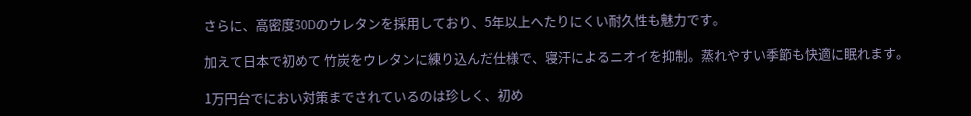さらに、高密度30Dのウレタンを採用しており、5年以上へたりにくい耐久性も魅力です。

加えて日本で初めて 竹炭をウレタンに練り込んだ仕様で、寝汗によるニオイを抑制。蒸れやすい季節も快適に眠れます。

1万円台でにおい対策までされているのは珍しく、初め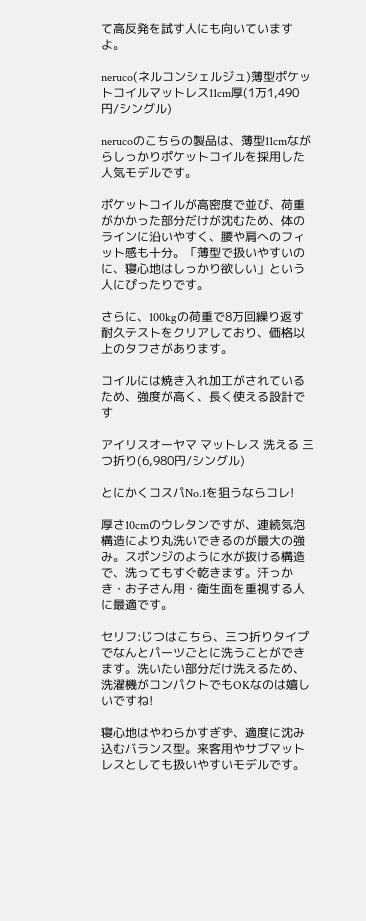て高反発を試す人にも向いていますよ。

neruco(ネルコンシェルジュ)薄型ポケットコイルマットレス11cm厚(1万1,490円/シングル)

nerucoのこちらの製品は、薄型11cmながらしっかりポケットコイルを採用した人気モデルです。

ポケットコイルが高密度で並び、荷重がかかった部分だけが沈むため、体のラインに沿いやすく、腰や肩へのフィット感も十分。「薄型で扱いやすいのに、寝心地はしっかり欲しい」という人にぴったりです。

さらに、100kgの荷重で8万回繰り返す耐久テストをクリアしており、価格以上のタフさがあります。

コイルには焼き入れ加工がされているため、強度が高く、長く使える設計です

アイリスオーヤマ マットレス 洗える 三つ折り(6,980円/シングル)

とにかくコスパNo.1を狙うならコレ!

厚さ10cmのウレタンですが、連続気泡構造により丸洗いできるのが最大の強み。スポンジのように水が抜ける構造で、洗ってもすぐ乾きます。汗っかき・お子さん用・衛生面を重視する人に最適です。

セリフ:じつはこちら、三つ折りタイプでなんとパーツごとに洗うことができます。洗いたい部分だけ洗えるため、洗濯機がコンパクトでもOKなのは嬉しいですね!

寝心地はやわらかすぎず、適度に沈み込むバランス型。来客用やサブマットレスとしても扱いやすいモデルです。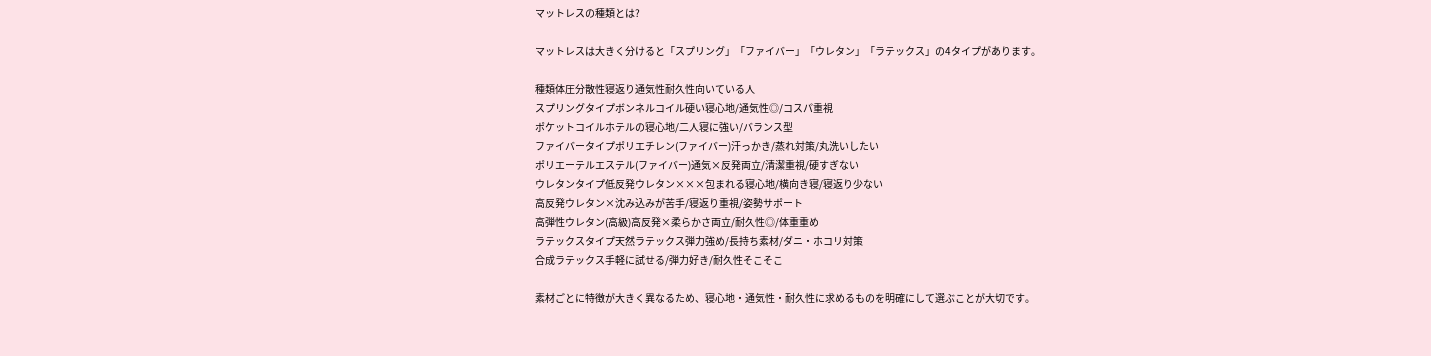マットレスの種類とは?

マットレスは大きく分けると「スプリング」「ファイバー」「ウレタン」「ラテックス」の4タイプがあります。

種類体圧分散性寝返り通気性耐久性向いている人
スプリングタイプボンネルコイル硬い寝心地/通気性◎/コスパ重視
ポケットコイルホテルの寝心地/二人寝に強い/バランス型
ファイバータイプポリエチレン(ファイバー)汗っかき/蒸れ対策/丸洗いしたい
ポリエーテルエステル(ファイバー)通気×反発両立/清潔重視/硬すぎない
ウレタンタイプ低反発ウレタン×××包まれる寝心地/横向き寝/寝返り少ない
高反発ウレタン×沈み込みが苦手/寝返り重視/姿勢サポート
高弾性ウレタン(高級)高反発×柔らかさ両立/耐久性◎/体重重め
ラテックスタイプ天然ラテックス弾力強め/長持ち素材/ダニ・ホコリ対策
合成ラテックス手軽に試せる/弾力好き/耐久性そこそこ

素材ごとに特徴が大きく異なるため、寝心地・通気性・耐久性に求めるものを明確にして選ぶことが大切です。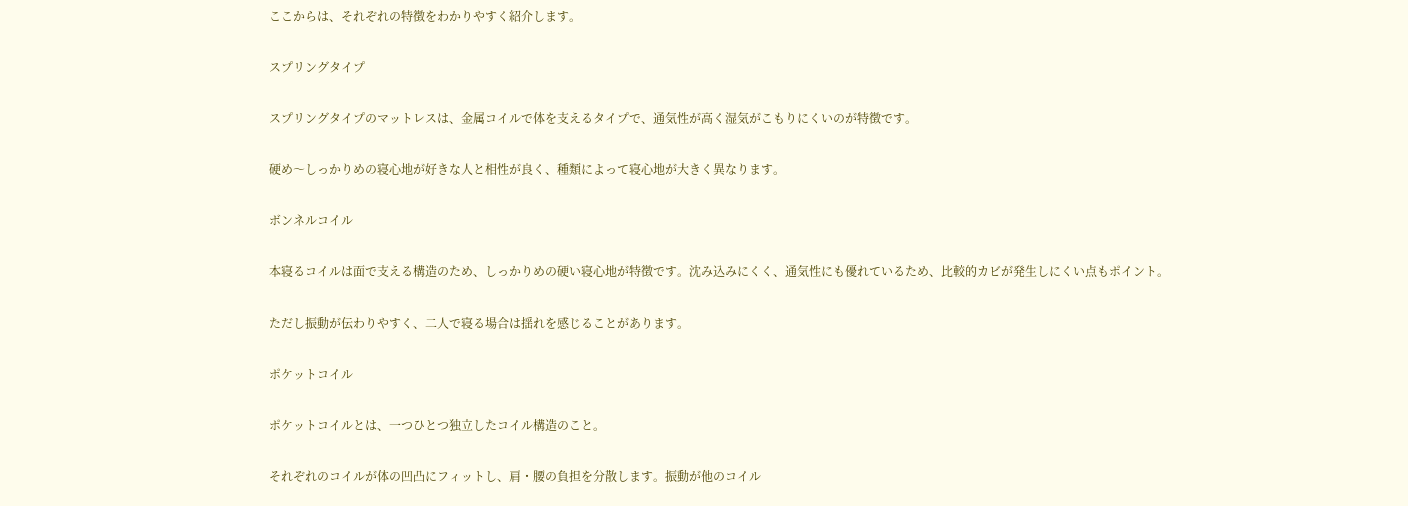ここからは、それぞれの特徴をわかりやすく紹介します。

スプリングタイプ

スプリングタイプのマットレスは、金属コイルで体を支えるタイプで、通気性が高く湿気がこもりにくいのが特徴です。

硬め〜しっかりめの寝心地が好きな人と相性が良く、種類によって寝心地が大きく異なります。

ボンネルコイル

本寝るコイルは面で支える構造のため、しっかりめの硬い寝心地が特徴です。沈み込みにくく、通気性にも優れているため、比較的カビが発生しにくい点もポイント。

ただし振動が伝わりやすく、二人で寝る場合は揺れを感じることがあります。

ポケットコイル

ポケットコイルとは、一つひとつ独立したコイル構造のこと。

それぞれのコイルが体の凹凸にフィットし、肩・腰の負担を分散します。振動が他のコイル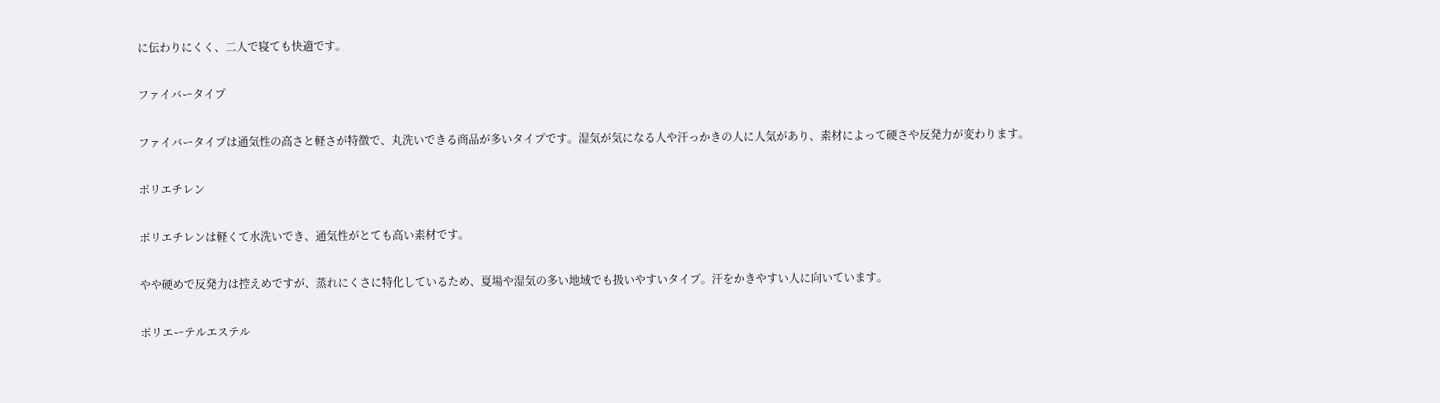に伝わりにくく、二人で寝ても快適です。

ファイバータイプ

ファイバータイプは通気性の高さと軽さが特徴で、丸洗いできる商品が多いタイプです。湿気が気になる人や汗っかきの人に人気があり、素材によって硬さや反発力が変わります。

ポリエチレン

ポリエチレンは軽くて水洗いでき、通気性がとても高い素材です。

やや硬めで反発力は控えめですが、蒸れにくさに特化しているため、夏場や湿気の多い地域でも扱いやすいタイプ。汗をかきやすい人に向いています。

ポリエーテルエステル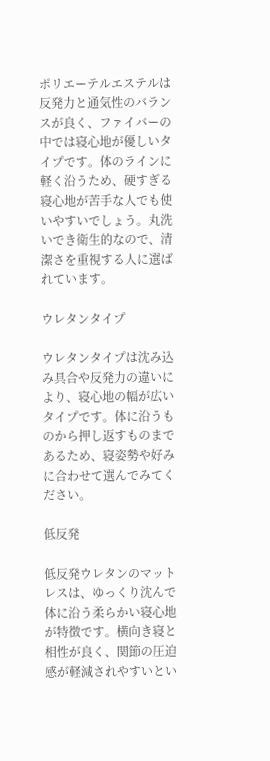ポリエーテルエステルは反発力と通気性のバランスが良く、ファイバーの中では寝心地が優しいタイプです。体のラインに軽く沿うため、硬すぎる寝心地が苦手な人でも使いやすいでしょう。丸洗いでき衛生的なので、清潔さを重視する人に選ばれています。

ウレタンタイプ

ウレタンタイプは沈み込み具合や反発力の違いにより、寝心地の幅が広いタイプです。体に沿うものから押し返すものまであるため、寝姿勢や好みに合わせて選んでみてください。

低反発

低反発ウレタンのマットレスは、ゆっくり沈んで体に沿う柔らかい寝心地が特徴です。横向き寝と相性が良く、関節の圧迫感が軽減されやすいとい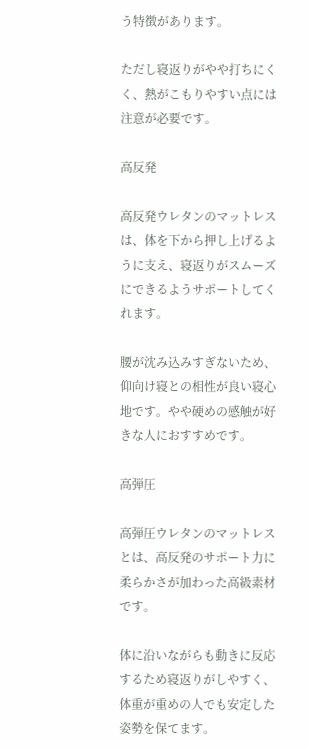う特徴があります。

ただし寝返りがやや打ちにくく、熱がこもりやすい点には注意が必要です。

高反発

高反発ウレタンのマットレスは、体を下から押し上げるように支え、寝返りがスムーズにできるようサポートしてくれます。

腰が沈み込みすぎないため、仰向け寝との相性が良い寝心地です。やや硬めの感触が好きな人におすすめです。

高弾圧

高弾圧ウレタンのマットレスとは、高反発のサポート力に柔らかさが加わった高級素材です。

体に沿いながらも動きに反応するため寝返りがしやすく、体重が重めの人でも安定した姿勢を保てます。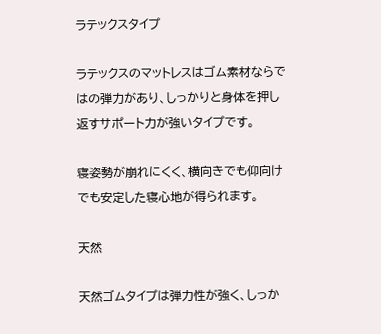ラテックスタイプ

ラテックスのマットレスはゴム素材ならではの弾力があり、しっかりと身体を押し返すサポート力が強いタイプです。

寝姿勢が崩れにくく、横向きでも仰向けでも安定した寝心地が得られます。

天然

天然ゴムタイプは弾力性が強く、しっか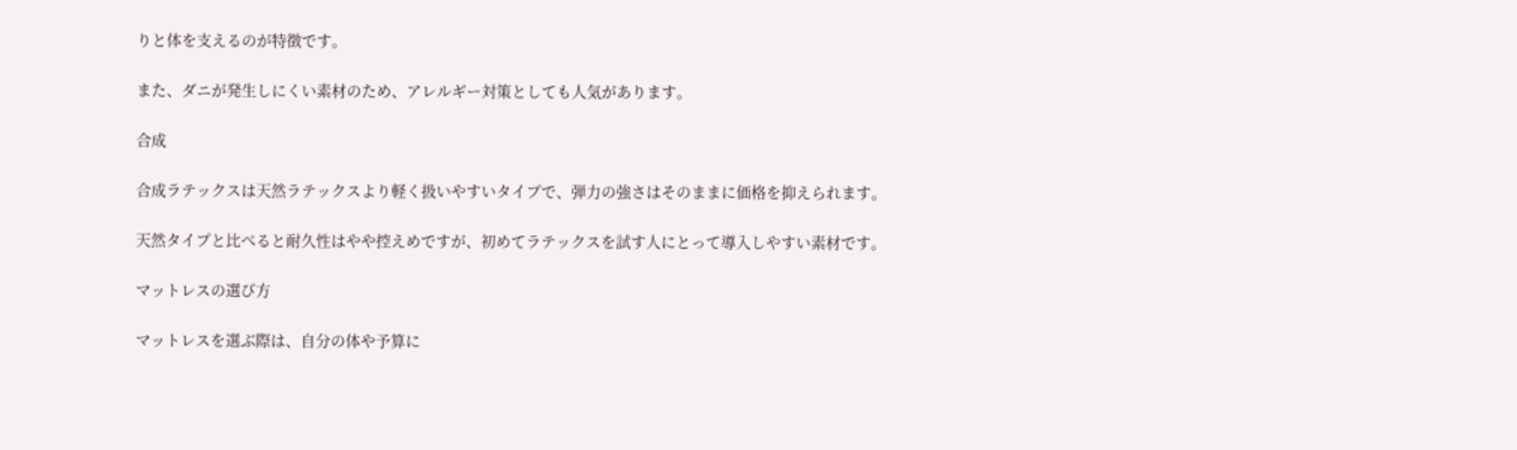りと体を支えるのが特徴です。

また、ダニが発生しにくい素材のため、アレルギー対策としても人気があります。

合成

合成ラテックスは天然ラテックスより軽く扱いやすいタイプで、弾力の強さはそのままに価格を抑えられます。

天然タイプと比べると耐久性はやや控えめですが、初めてラテックスを試す人にとって導入しやすい素材です。

マットレスの選び方

マットレスを選ぶ際は、自分の体や予算に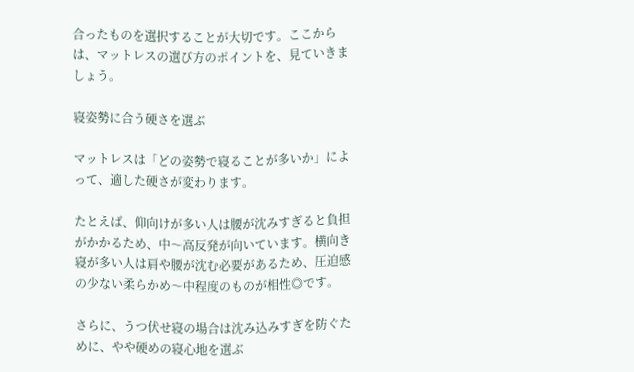合ったものを選択することが大切です。ここからは、マットレスの選び方のポイントを、見ていきましょう。

寝姿勢に合う硬さを選ぶ

マットレスは「どの姿勢で寝ることが多いか」によって、適した硬さが変わります。

たとえば、仰向けが多い人は腰が沈みすぎると負担がかかるため、中〜高反発が向いています。横向き寝が多い人は肩や腰が沈む必要があるため、圧迫感の少ない柔らかめ〜中程度のものが相性◎です。

さらに、うつ伏せ寝の場合は沈み込みすぎを防ぐために、やや硬めの寝心地を選ぶ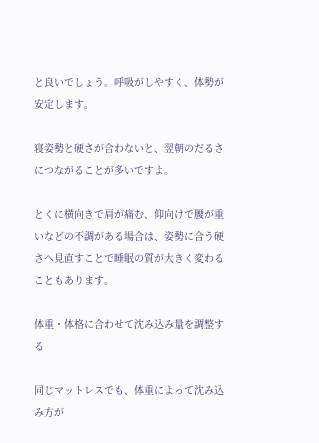と良いでしょう。呼吸がしやすく、体勢が安定します。

寝姿勢と硬さが合わないと、翌朝のだるさにつながることが多いですよ。

とくに横向きで肩が痛む、仰向けで腰が重いなどの不調がある場合は、姿勢に合う硬さへ見直すことで睡眠の質が大きく変わることもあります。

体重・体格に合わせて沈み込み量を調整する

同じマットレスでも、体重によって沈み込み方が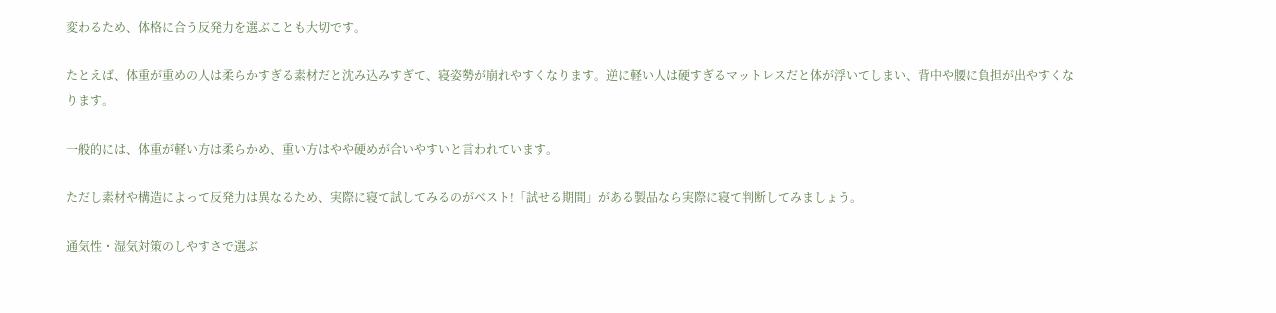変わるため、体格に合う反発力を選ぶことも大切です。

たとえば、体重が重めの人は柔らかすぎる素材だと沈み込みすぎて、寝姿勢が崩れやすくなります。逆に軽い人は硬すぎるマットレスだと体が浮いてしまい、背中や腰に負担が出やすくなります。

一般的には、体重が軽い方は柔らかめ、重い方はやや硬めが合いやすいと言われています。

ただし素材や構造によって反発力は異なるため、実際に寝て試してみるのがベスト!「試せる期間」がある製品なら実際に寝て判断してみましょう。

通気性・湿気対策のしやすさで選ぶ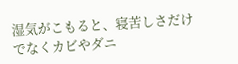湿気がこもると、寝苦しさだけでなくカビやダニ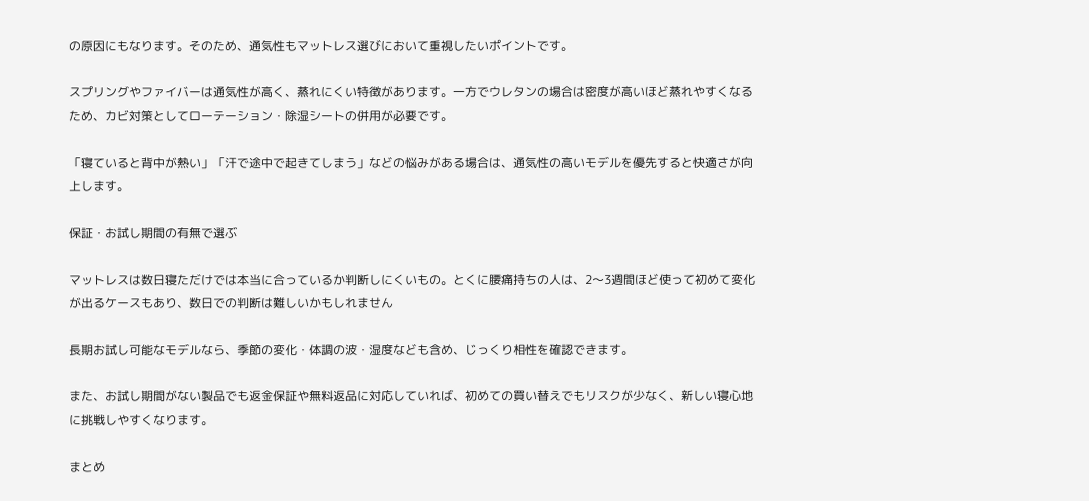の原因にもなります。そのため、通気性もマットレス選びにおいて重視したいポイントです。

スプリングやファイバーは通気性が高く、蒸れにくい特徴があります。一方でウレタンの場合は密度が高いほど蒸れやすくなるため、カビ対策としてローテーション・除湿シートの併用が必要です。

「寝ていると背中が熱い」「汗で途中で起きてしまう」などの悩みがある場合は、通気性の高いモデルを優先すると快適さが向上します。

保証・お試し期間の有無で選ぶ

マットレスは数日寝ただけでは本当に合っているか判断しにくいもの。とくに腰痛持ちの人は、2〜3週間ほど使って初めて変化が出るケースもあり、数日での判断は難しいかもしれません

長期お試し可能なモデルなら、季節の変化・体調の波・湿度なども含め、じっくり相性を確認できます。

また、お試し期間がない製品でも返金保証や無料返品に対応していれば、初めての買い替えでもリスクが少なく、新しい寝心地に挑戦しやすくなります。

まとめ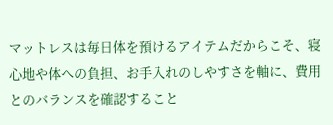マットレスは毎日体を預けるアイテムだからこそ、寝心地や体への負担、お手入れのしやすさを軸に、費用とのバランスを確認すること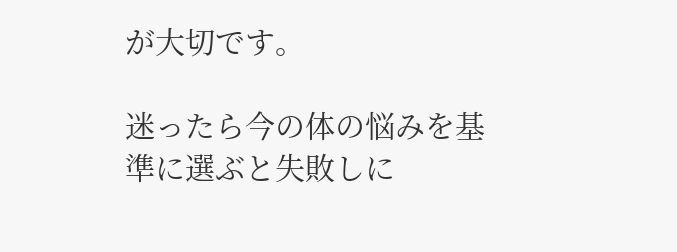が大切です。

迷ったら今の体の悩みを基準に選ぶと失敗しに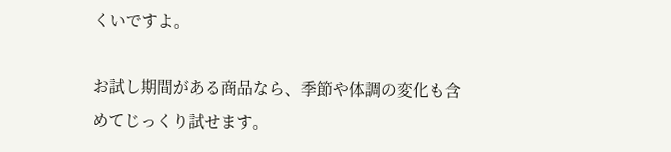くいですよ。

お試し期間がある商品なら、季節や体調の変化も含めてじっくり試せます。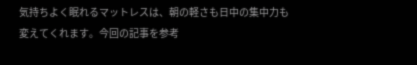気持ちよく眠れるマットレスは、朝の軽さも日中の集中力も変えてくれます。今回の記事を参考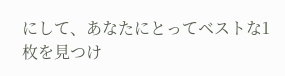にして、あなたにとってベストな1枚を見つけ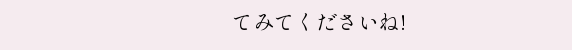てみてくださいね!